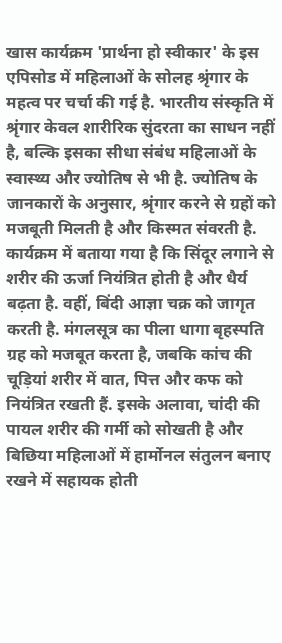खास कार्यक्रम 'प्रार्थना हो स्वीकार' के इस एपिसोड में महिलाओं के सोलह श्रृंगार के महत्व पर चर्चा की गई है. भारतीय संस्कृति में श्रृंगार केवल शारीरिक सुंदरता का साधन नहीं है, बल्कि इसका सीधा संबंध महिलाओं के स्वास्थ्य और ज्योतिष से भी है. ज्योतिष के जानकारों के अनुसार, श्रृंगार करने से ग्रहों को मजबूती मिलती है और किस्मत संवरती है. कार्यक्रम में बताया गया है कि सिंदूर लगाने से शरीर की ऊर्जा नियंत्रित होती है और धैर्य बढ़ता है. वहीं, बिंदी आज्ञा चक्र को जागृत करती है. मंगलसूत्र का पीला धागा बृहस्पति ग्रह को मजबूत करता है, जबकि कांच की चूड़ियां शरीर में वात, पित्त और कफ को नियंत्रित रखती हैं. इसके अलावा, चांदी की पायल शरीर की गर्मी को सोखती है और बिछिया महिलाओं में हार्मोनल संतुलन बनाए रखने में सहायक होती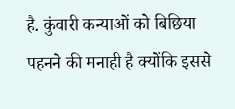है. कुंवारी कन्याओं को बिछिया पहनने की मनाही है क्योंकि इससे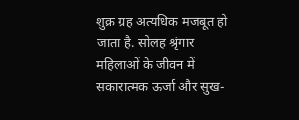शुक्र ग्रह अत्यधिक मजबूत हो जाता है. सोलह श्रृंगार महिलाओं के जीवन में सकारात्मक ऊर्जा और सुख-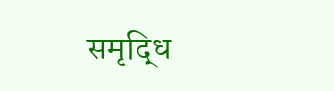समृद्धि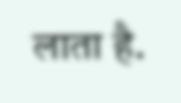लाता है.